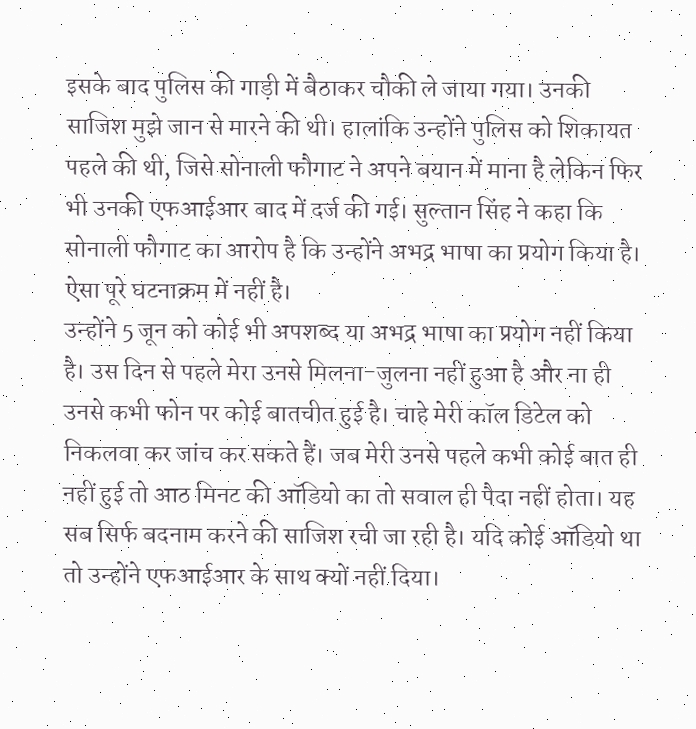इसके बाद पुलिस की गाड़ी में बैठाकर चौकी ले जाया गया। उनकी साजिश मुझे जान से मारने की थी। हालांकि उन्होंने पुलिस को शिकायत पहले की थी, जिसे सोनाली फौगाट ने अपने बयान में माना है लेकिन फिर भी उनकी एफआईआर बाद में दर्ज की गई। सुल्तान सिंह ने कहा कि सोनाली फौगाट का आरोप है कि उन्होंने अभद्र भाषा का प्रयोग किया है। ऐसा पूरे घटनाक्रम में नहीं है।
उन्होंने 5 जून को कोई भी अपशब्द या अभद्र भाषा का प्रयोग नहीं किया है। उस दिन से पहले मेरा उनसे मिलना-जुलना नहीं हुआ है और ना ही उनसे कभी फोन पर कोई बातचीत हुई है। चाहे मेरी कॉल डिटेल को निकलवा कर जांच कर सकते हैं। जब मेरी उनसे पहले कभी कोई बात ही नहीं हुई तो आठ मिनट की ऑडियो का तो सवाल ही पैदा नहीं होता। यह सब सिर्फ बदनाम करने की साजिश रची जा रही है। यदि कोई ऑडियो था तो उन्होंने एफआईआर के साथ क्यों नहीं दिया।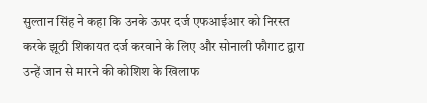सुल्तान सिंह ने कहा कि उनके ऊपर दर्ज एफआईआर को निरस्त करके झूठी शिकायत दर्ज करवाने के लिए और सोनाली फौगाट द्वारा उन्हें जान से मारने की कोशिश के खिलाफ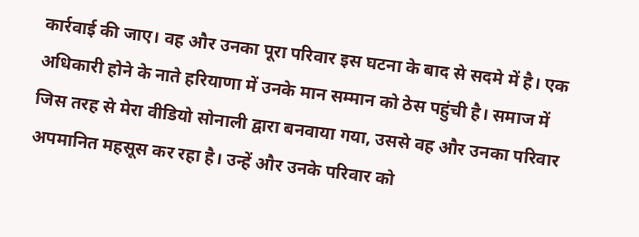कार्रवाई की जाए। वह और उनका पूरा परिवार इस घटना के बाद से सदमे में है। एक अधिकारी होने के नाते हरियाणा में उनके मान सम्मान को ठेस पहुंची है। समाज में जिस तरह से मेरा वीडियो सोनाली द्वारा बनवाया गया, उससे वह और उनका परिवार अपमानित महसूस कर रहा है। उन्हें और उनके परिवार को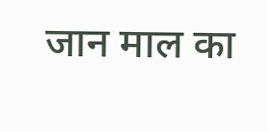जान माल का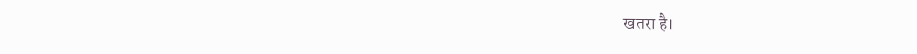खतरा है।